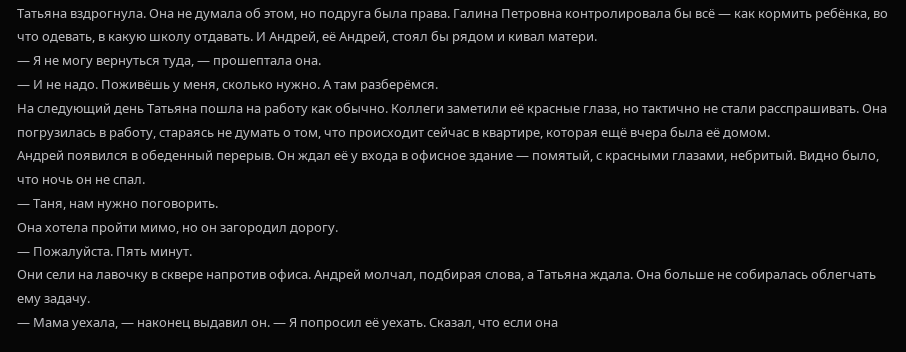Татьяна вздрогнула. Она не думала об этом, но подруга была права. Галина Петровна контролировала бы всё — как кормить ребёнка, во что одевать, в какую школу отдавать. И Андрей, её Андрей, стоял бы рядом и кивал матери.
— Я не могу вернуться туда, — прошептала она.
— И не надо. Поживёшь у меня, сколько нужно. А там разберёмся.
На следующий день Татьяна пошла на работу как обычно. Коллеги заметили её красные глаза, но тактично не стали расспрашивать. Она погрузилась в работу, стараясь не думать о том, что происходит сейчас в квартире, которая ещё вчера была её домом.
Андрей появился в обеденный перерыв. Он ждал её у входа в офисное здание — помятый, с красными глазами, небритый. Видно было, что ночь он не спал.
— Таня, нам нужно поговорить.
Она хотела пройти мимо, но он загородил дорогу.
— Пожалуйста. Пять минут.
Они сели на лавочку в сквере напротив офиса. Андрей молчал, подбирая слова, а Татьяна ждала. Она больше не собиралась облегчать ему задачу.
— Мама уехала, — наконец выдавил он. — Я попросил её уехать. Сказал, что если она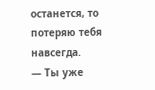останется, то потеряю тебя навсегда.
— Ты уже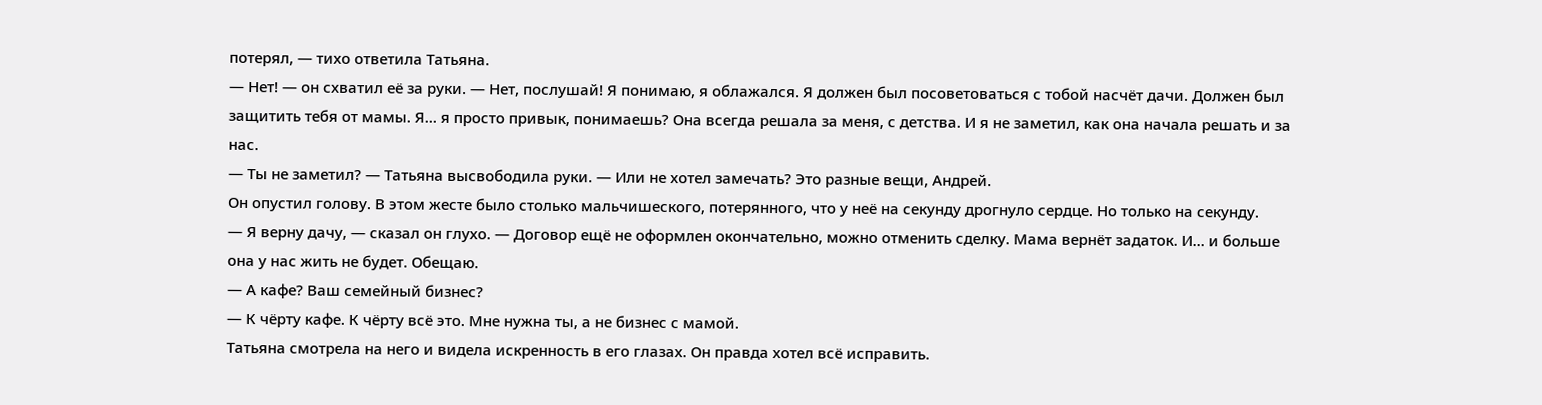потерял, — тихо ответила Татьяна.
— Нет! — он схватил её за руки. — Нет, послушай! Я понимаю, я облажался. Я должен был посоветоваться с тобой насчёт дачи. Должен был защитить тебя от мамы. Я… я просто привык, понимаешь? Она всегда решала за меня, с детства. И я не заметил, как она начала решать и за нас.
— Ты не заметил? — Татьяна высвободила руки. — Или не хотел замечать? Это разные вещи, Андрей.
Он опустил голову. В этом жесте было столько мальчишеского, потерянного, что у неё на секунду дрогнуло сердце. Но только на секунду.
— Я верну дачу, — сказал он глухо. — Договор ещё не оформлен окончательно, можно отменить сделку. Мама вернёт задаток. И… и больше она у нас жить не будет. Обещаю.
— А кафе? Ваш семейный бизнес?
— К чёрту кафе. К чёрту всё это. Мне нужна ты, а не бизнес с мамой.
Татьяна смотрела на него и видела искренность в его глазах. Он правда хотел всё исправить.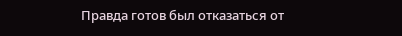Правда готов был отказаться от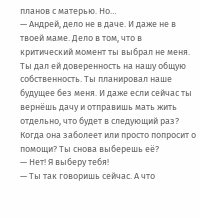планов с матерью. Но…
— Андрей, дело не в даче. И даже не в твоей маме. Дело в том, что в критический момент ты выбрал не меня. Ты дал ей доверенность на нашу общую собственность. Ты планировал наше будущее без меня. И даже если сейчас ты вернёшь дачу и отправишь мать жить отдельно, что будет в следующий раз? Когда она заболеет или просто попросит о помощи? Ты снова выберешь её?
— Нет! Я выберу тебя!
— Ты так говоришь сейчас. А что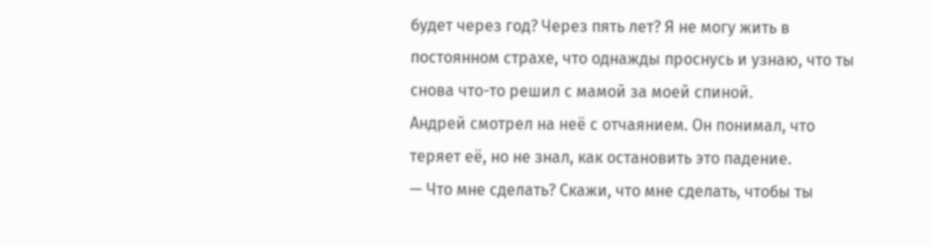будет через год? Через пять лет? Я не могу жить в постоянном страхе, что однажды проснусь и узнаю, что ты снова что-то решил с мамой за моей спиной.
Андрей смотрел на неё с отчаянием. Он понимал, что теряет её, но не знал, как остановить это падение.
— Что мне сделать? Скажи, что мне сделать, чтобы ты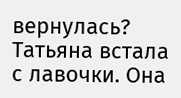вернулась?
Татьяна встала с лавочки. Она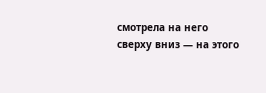смотрела на него сверху вниз — на этого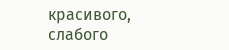красивого, слабого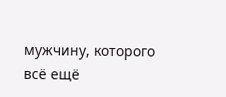мужчину, которого всё ещё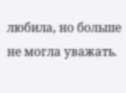любила, но больше не могла уважать.